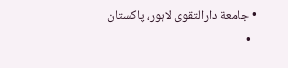• جامعة دارالتقوی لاہور، پاکستان
  •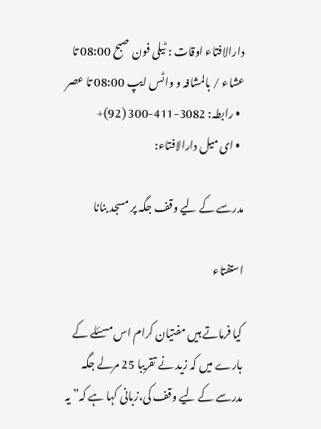دارالافتاء اوقات : ٹیلی فون صبح 08:00 تا عشاء / بالمشافہ و واٹس ایپ 08:00 تا عصر
  • رابطہ: 3082-411-300 (92)+
  • ای میل دارالافتاء:

مدرسے کے لیے وقف جگہ پر مسجد بنانا

استفتاء

کیا فرماتے ہیں مفتیان کرام اس مسئلے کے بارے میں کہ زید نے تقریبا 25 مرلے جگہ مدرسے کے لیے وقف کی،زبانی کہا ہے کہ” یہ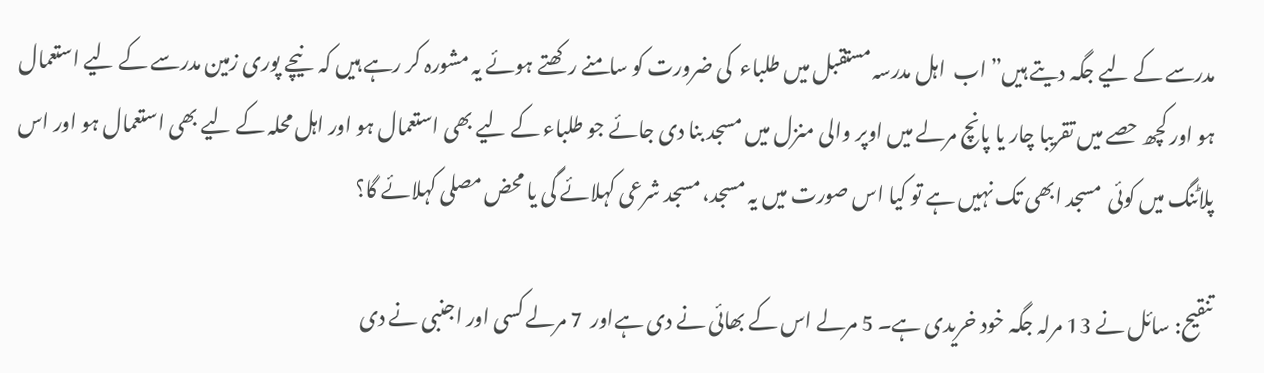مدرسے کے لیے جگہ دیتے ہیں” اب  اہل مدرسہ مستقبل میں طلباء  کی ضرورت کو سامنے رکھتے ہوئے یہ مشورہ کر رہے ہیں کہ  نیچے پوری زمین مدرسے کے لیے استعمال ہو اور کچھ حصے میں تقریبا چار یا پانچ مرلے میں اوپر والی منزل میں مسجد بنا دی جائے جو طلباء کے لیے بھی استعمال ہو اور اہل محلہ کے لیے بھی استعمال ہو اور اس پلاٹنگ میں کوئی  مسجد ابھی تک نہیں ہے تو کیا اس صورت میں یہ مسجد، مسجد شرعی کہلائے گی یا محض مصلی کہلائے گا؟

تنقیح: سائل نے 13 مرلہ جگہ خود خریدی ہے۔ 5 مرلے اس کے بھائی نے دی ہےاور  7 مرلے کسی اور اجنبی نے دی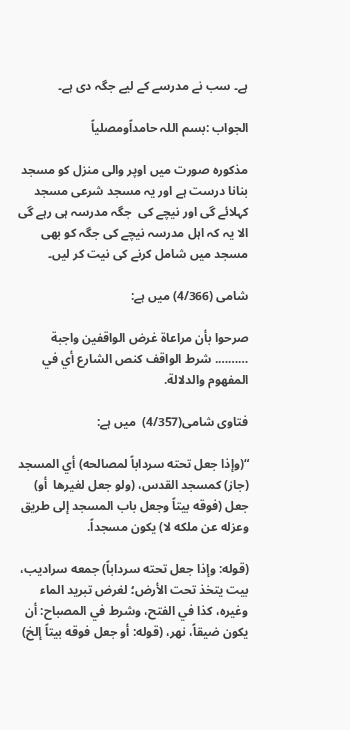ہے۔ سب نے مدرسے کے لیے جگہ دی ہے۔

الجواب :بسم اللہ حامداًومصلیاً

مذکورہ صورت میں اوپر والی منزل کو مسجد بنانا درست ہے اور یہ مسجد شرعی مسجد کہلائے گی اور نیچے کی  جگہ مدرسہ ہی رہے گی الا یہ کہ اہل مدرسہ نیچے کی جگہ کو بھی مسجد میں شامل کرنے کی نیت کر لیں۔

شامی (4/366) میں ہے:

صرحوا ‌بأن ‌مراعاة غرض الواقفين واجبة ………. شرط ‌الواقف ‌كنص الشارع أي في المفهوم والدلالة.

فتاوی شامی(4/357)  میں ہے:

“(وإذا جعل تحته سرداباً لمصالحه) أي المسجد (جاز) كمسجد القدس، (ولو جعل لغيرها  أو) جعل (فوقه بيتاً وجعل باب المسجد إلى طريق وعزله عن ملكه لا) يكون مسجداً.

(قوله: وإذا جعل تحته سرداباً) جمعه سراديب، بيت يتخذ تحت الأرض؛ لغرض تبريد الماء وغيره، كذا في الفتح، وشرط في المصباح: أن يكون ضيقاً، نهر، (قوله: أو جعل فوقه بيتاً إلخ)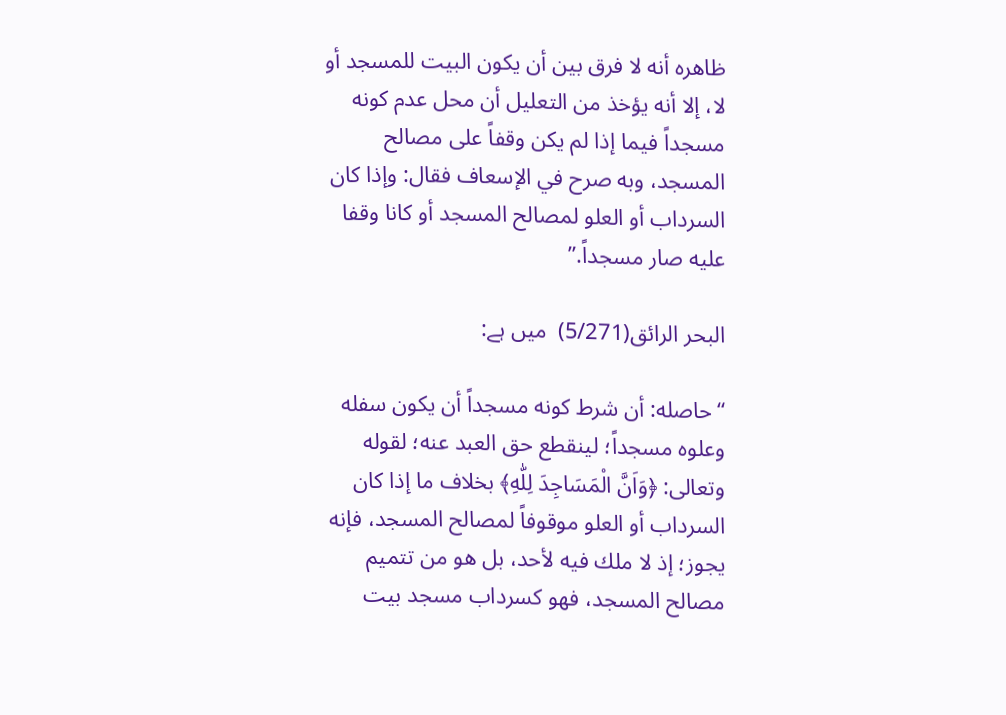ظاهره أنه لا فرق بين أن يكون البيت للمسجد أو لا، إلا أنه يؤخذ من التعليل أن محل عدم كونه مسجداً فيما إذا لم يكن وقفاً على مصالح المسجد، وبه صرح في الإسعاف فقال: وإذا كان السرداب أو العلو لمصالح المسجد أو كانا وقفا عليه صار مسجداً.”

البحر الرائق(5/271)  میں ہے:

“حاصله: أن شرط كونه مسجداً أن يكون سفله وعلوه مسجداً؛ لينقطع حق العبد عنه؛ لقوله وتعالى: ﴿وَاَنَّ الْمَسَاجِدَ لِلّٰهِ﴾ بخلاف ما إذا كان السرداب أو العلو موقوفاً لمصالح المسجد، فإنه يجوز؛ إذ لا ملك فيه لأحد، بل هو من تتميم مصالح المسجد، فهو كسرداب مسجد بيت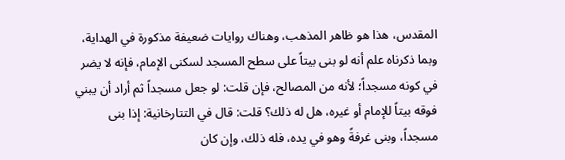المقدس، هذا هو ظاهر المذهب، وهناك روايات ضعيفة مذكورة في الهداية، وبما ذكرناه علم أنه لو بنى بيتاً على سطح المسجد لسكنى الإمام، فإنه لا يضر في كونه مسجداً؛ لأنه من المصالح، فإن قلت: لو جعل مسجداً ثم أراد أن يبني فوقه بيتاً للإمام أو غيره، هل له ذلك؟ قلت: قال في التتارخانية: إذا بنى مسجداً، وبنى غرفةً وهو في يده، فله ذلك، وإن كان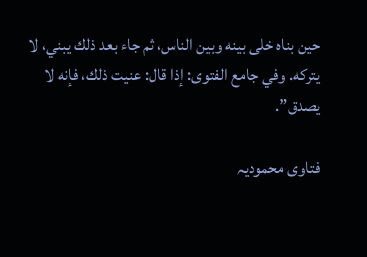حين بناه خلى بينه وبين الناس، ثم جاء بعد ذلك يبني، لا يتركه. وفي جامع الفتوى: إذا قال: عنيت ذلك، فإنه لا يصدق”.

فتاوی محمودیہ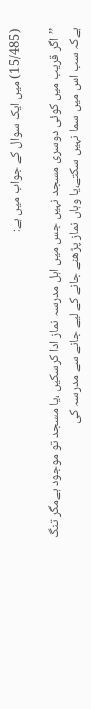(15/485) میں ایک سوال کے جواب میں ہے:

’’اگر قریب میں کوئی دوسری مسجد نہیں جس میں اہل مدرسہ نماز ادا کرسکیں ،یا مسجد تو موجود ہےمگر تنگ ہےکہ سب اس میں سما نہیں سکتے،یا وہاں نماز پڑھنے جانے کے لیے جانے سے مدرسہ کی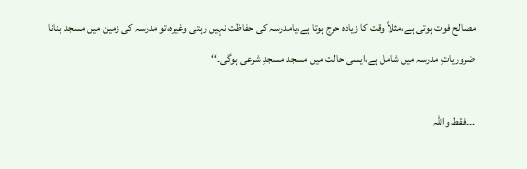مصالح فوت ہوتی ہے،مثلاً وقت کا زیادہ حرج ہوتا ہے،یامدرسہ کی حفاظت نہیں رہتی وغیرہ،تو مدرسہ کی زمین میں مسجد بنانا ضروریاتِ مدرسہ میں شامل ہے،ایسی حالت میں مسجد مسجدِ شرعی ہوگی۔‘‘

۔۔۔فقط واللہ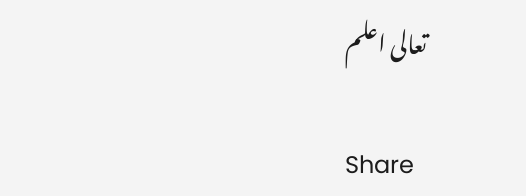تعالی اعلم

Share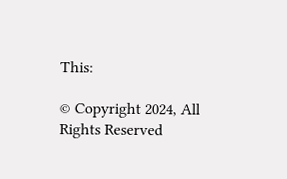This:

© Copyright 2024, All Rights Reserved